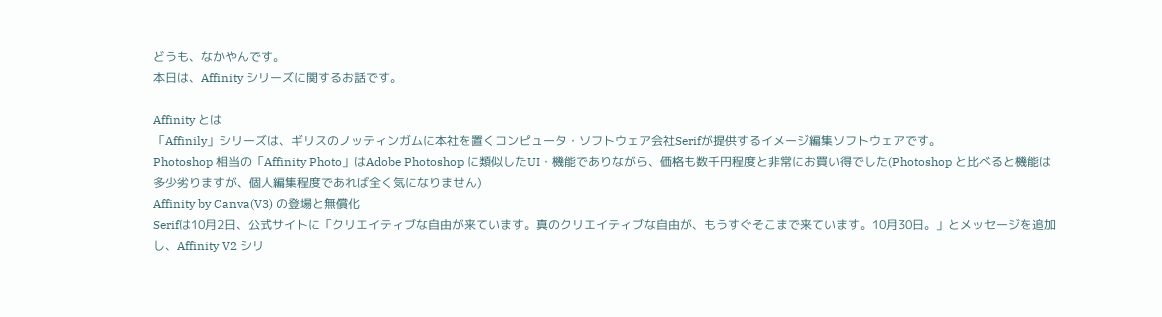どうも、なかやんです。
本日は、Affinity シリーズに関するお話です。

Affinity とは
「Affinily」シリーズは、ギリスのノッティンガムに本社を置くコンピュータ・ソフトウェア会社Serifが提供するイメージ編集ソフトウェアです。
Photoshop 相当の「Affinity Photo」はAdobe Photoshop に類似したUI・機能でありながら、価格も数千円程度と非常にお買い得でした(Photoshop と比べると機能は多少劣りますが、個人編集程度であれば全く気になりません)
Affinity by Canva(V3) の登場と無償化
Serifは10月2日、公式サイトに「クリエイティブな自由が来ています。真のクリエイティブな自由が、もうすぐそこまで来ています。10月30日。」とメッセージを追加し、Affinity V2 シリ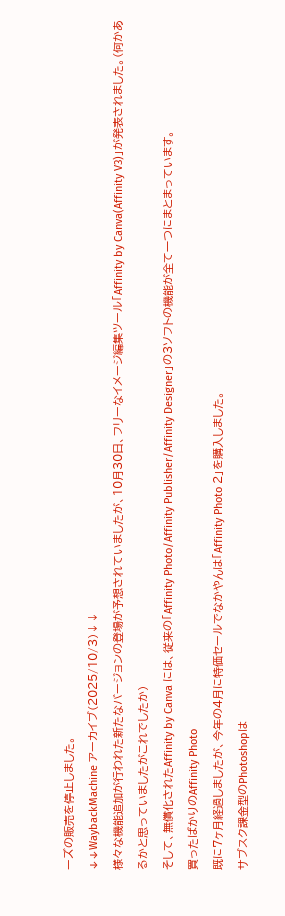ーズの販売を停止しました。
↓↓WaybackMachine アーカイブ(2025/10/3)↓↓
様々な機能追加が行われた新たなバージョンの登場が予想されていましたが、10月30日、フリーなイメージ編集ツール「Affinity by Canva(Affinity V3)」が発表されました。(何かあるかと思っていましたがこれでしたか)
そして、無償化されたAffinity by Canva には、従来の「Affinity Photo/Affinity Publisher/Affinity Designer」の3ソフトの機能が全て一つにまとまっています。
買ったばかりのAffinity Photo
既に7ヶ月経過しましたが、今年の4月に特価セールでなかやんは「Affinity Photo 2」を購入しました。
サブスク課金型のPhotoshopは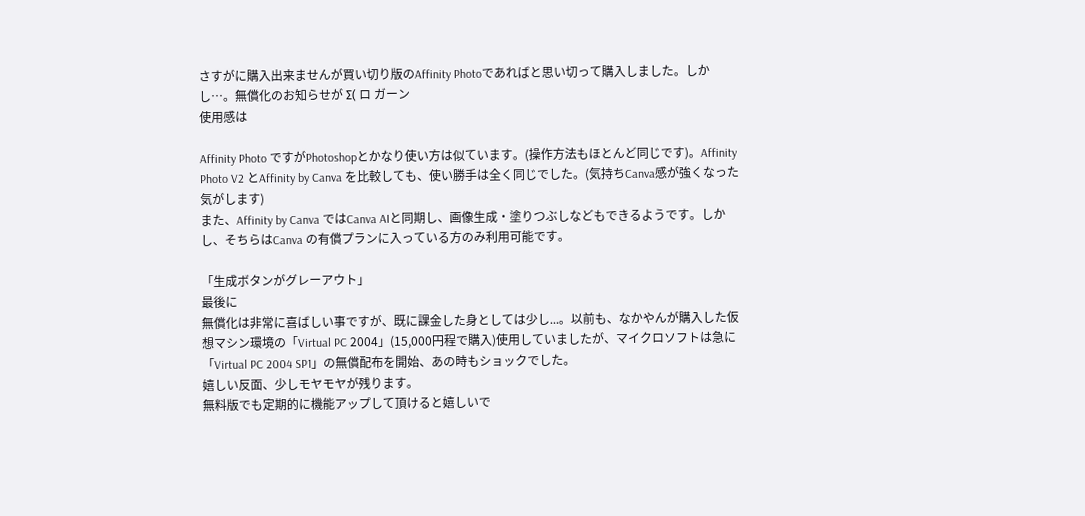さすがに購入出来ませんが買い切り版のAffinity Photoであればと思い切って購入しました。しかし…。無償化のお知らせが Σ( ロ ガーン
使用感は

Affinity Photo ですがPhotoshopとかなり使い方は似ています。(操作方法もほとんど同じです)。Affinity Photo V2 とAffinity by Canva を比較しても、使い勝手は全く同じでした。(気持ちCanva感が強くなった気がします)
また、Affinity by Canva ではCanva AIと同期し、画像生成・塗りつぶしなどもできるようです。しかし、そちらはCanva の有償プランに入っている方のみ利用可能です。

「生成ボタンがグレーアウト」
最後に
無償化は非常に喜ばしい事ですが、既に課金した身としては少し...。以前も、なかやんが購入した仮想マシン環境の「Virtual PC 2004」(15,000円程で購入)使用していましたが、マイクロソフトは急に「Virtual PC 2004 SP1」の無償配布を開始、あの時もショックでした。
嬉しい反面、少しモヤモヤが残ります。
無料版でも定期的に機能アップして頂けると嬉しいで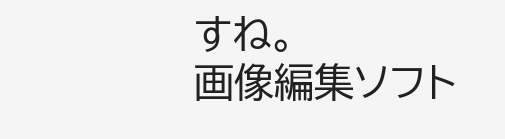すね。
画像編集ソフト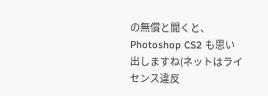の無償と聞くと、Photoshop CS2 も思い出しますね(ネットはライセンス違反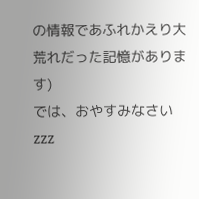の情報であふれかえり大荒れだった記憶があります)
では、おやすみなさいzzz